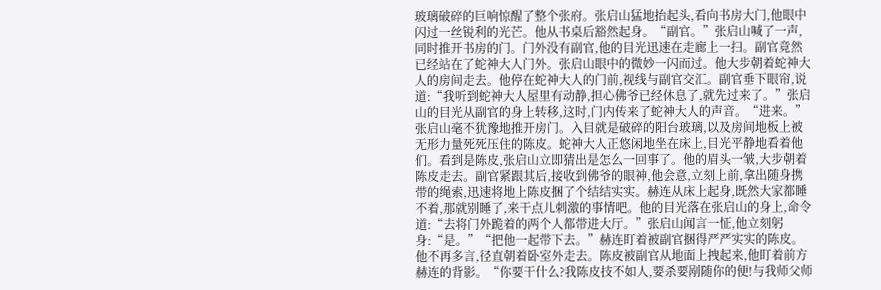玻璃破碎的巨响惊醒了整个张府。张启山猛地抬起头,看向书房大门,他眼中闪过一丝锐利的光芒。他从书桌后豁然起身。“副官。”张启山喊了一声,同时推开书房的门。门外没有副官,他的目光迅速在走廊上一扫。副官竟然已经站在了蛇神大人门外。张启山眼中的微妙一闪而过。他大步朝着蛇神大人的房间走去。他停在蛇神大人的门前,视线与副官交汇。副官垂下眼帘,说道:“我听到蛇神大人屋里有动静,担心佛爷已经休息了,就先过来了。”张启山的目光从副官的身上转移,这时,门内传来了蛇神大人的声音。“进来。”张启山毫不犹豫地推开房门。入目就是破碎的阳台玻璃,以及房间地板上被无形力量死死压住的陈皮。蛇神大人正悠闲地坐在床上,目光平静地看着他们。看到是陈皮,张启山立即猜出是怎么一回事了。他的眉头一皱,大步朝着陈皮走去。副官紧跟其后,接收到佛爷的眼神,他会意,立刻上前,拿出随身携带的绳索,迅速将地上陈皮捆了个结结实实。赫连从床上起身,既然大家都睡不着,那就别睡了,来干点儿刺激的事情吧。他的目光落在张启山的身上,命令道:“去将门外跪着的两个人都带进大厅。”张启山闻言一怔,他立刻躬身:“是。”“把他一起带下去。”赫连盯着被副官捆得严严实实的陈皮。他不再多言,径直朝着卧室外走去。陈皮被副官从地面上拽起来,他盯着前方赫连的背影。“你要干什么?我陈皮技不如人,要杀要剐随你的便!与我师父师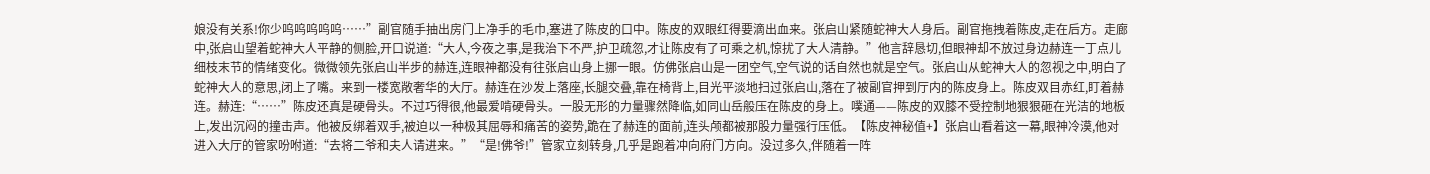娘没有关系!你少呜呜呜呜呜……”副官随手抽出房门上净手的毛巾,塞进了陈皮的口中。陈皮的双眼红得要滴出血来。张启山紧随蛇神大人身后。副官拖拽着陈皮,走在后方。走廊中,张启山望着蛇神大人平静的侧脸,开口说道:“大人,今夜之事,是我治下不严,护卫疏忽,才让陈皮有了可乘之机,惊扰了大人清静。”他言辞恳切,但眼神却不放过身边赫连一丁点儿细枝末节的情绪变化。微微领先张启山半步的赫连,连眼神都没有往张启山身上挪一眼。仿佛张启山是一团空气,空气说的话自然也就是空气。张启山从蛇神大人的忽视之中,明白了蛇神大人的意思,闭上了嘴。来到一楼宽敞奢华的大厅。赫连在沙发上落座,长腿交叠,靠在椅背上,目光平淡地扫过张启山,落在了被副官押到厅内的陈皮身上。陈皮双目赤红,盯着赫连。赫连:“……”陈皮还真是硬骨头。不过巧得很,他最爱啃硬骨头。一股无形的力量骤然降临,如同山岳般压在陈皮的身上。噗通——陈皮的双膝不受控制地狠狠砸在光洁的地板上,发出沉闷的撞击声。他被反绑着双手,被迫以一种极其屈辱和痛苦的姿势,跪在了赫连的面前,连头颅都被那股力量强行压低。【陈皮神秘值+】张启山看着这一幕,眼神冷漠,他对进入大厅的管家吩咐道:“去将二爷和夫人请进来。”“是!佛爷!”管家立刻转身,几乎是跑着冲向府门方向。没过多久,伴随着一阵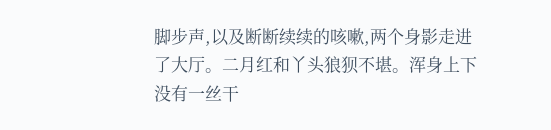脚步声,以及断断续续的咳嗽,两个身影走进了大厅。二月红和丫头狼狈不堪。浑身上下没有一丝干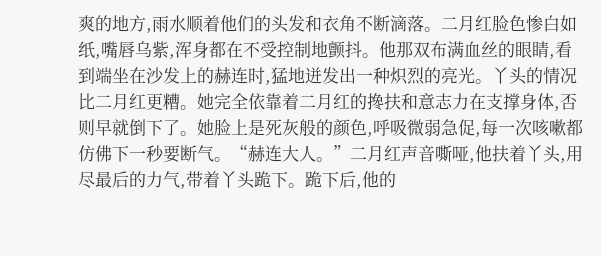爽的地方,雨水顺着他们的头发和衣角不断滴落。二月红脸色惨白如纸,嘴唇乌紫,浑身都在不受控制地颤抖。他那双布满血丝的眼睛,看到端坐在沙发上的赫连时,猛地迸发出一种炽烈的亮光。丫头的情况比二月红更糟。她完全依靠着二月红的搀扶和意志力在支撑身体,否则早就倒下了。她脸上是死灰般的颜色,呼吸微弱急促,每一次咳嗽都仿佛下一秒要断气。“赫连大人。”二月红声音嘶哑,他扶着丫头,用尽最后的力气,带着丫头跪下。跪下后,他的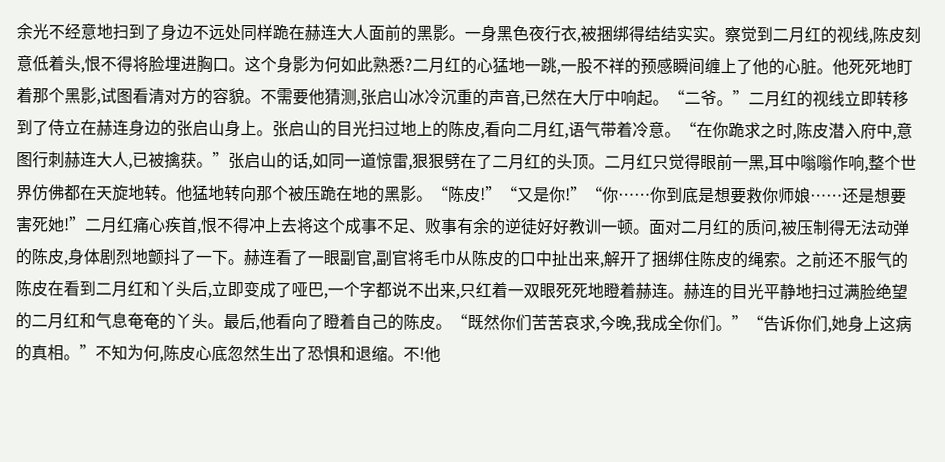余光不经意地扫到了身边不远处同样跪在赫连大人面前的黑影。一身黑色夜行衣,被捆绑得结结实实。察觉到二月红的视线,陈皮刻意低着头,恨不得将脸埋进胸口。这个身影为何如此熟悉?二月红的心猛地一跳,一股不祥的预感瞬间缠上了他的心脏。他死死地盯着那个黑影,试图看清对方的容貌。不需要他猜测,张启山冰冷沉重的声音,已然在大厅中响起。“二爷。”二月红的视线立即转移到了侍立在赫连身边的张启山身上。张启山的目光扫过地上的陈皮,看向二月红,语气带着冷意。“在你跪求之时,陈皮潜入府中,意图行刺赫连大人,已被擒获。”张启山的话,如同一道惊雷,狠狠劈在了二月红的头顶。二月红只觉得眼前一黑,耳中嗡嗡作响,整个世界仿佛都在天旋地转。他猛地转向那个被压跪在地的黑影。“陈皮!”“又是你!”“你……你到底是想要救你师娘……还是想要害死她!”二月红痛心疾首,恨不得冲上去将这个成事不足、败事有余的逆徒好好教训一顿。面对二月红的质问,被压制得无法动弹的陈皮,身体剧烈地颤抖了一下。赫连看了一眼副官,副官将毛巾从陈皮的口中扯出来,解开了捆绑住陈皮的绳索。之前还不服气的陈皮在看到二月红和丫头后,立即变成了哑巴,一个字都说不出来,只红着一双眼死死地瞪着赫连。赫连的目光平静地扫过满脸绝望的二月红和气息奄奄的丫头。最后,他看向了瞪着自己的陈皮。“既然你们苦苦哀求,今晚,我成全你们。”“告诉你们,她身上这病的真相。”不知为何,陈皮心底忽然生出了恐惧和退缩。不!他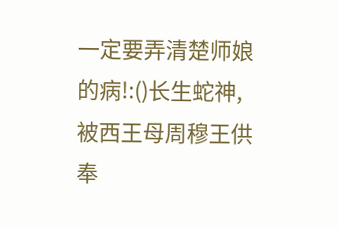一定要弄清楚师娘的病!:()长生蛇神,被西王母周穆王供奉